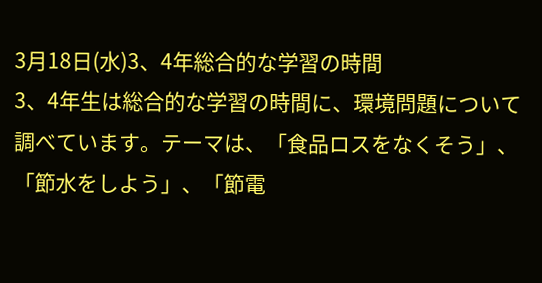3月18日(水)3、4年総合的な学習の時間
3、4年生は総合的な学習の時間に、環境問題について調べています。テーマは、「食品ロスをなくそう」、「節水をしよう」、「節電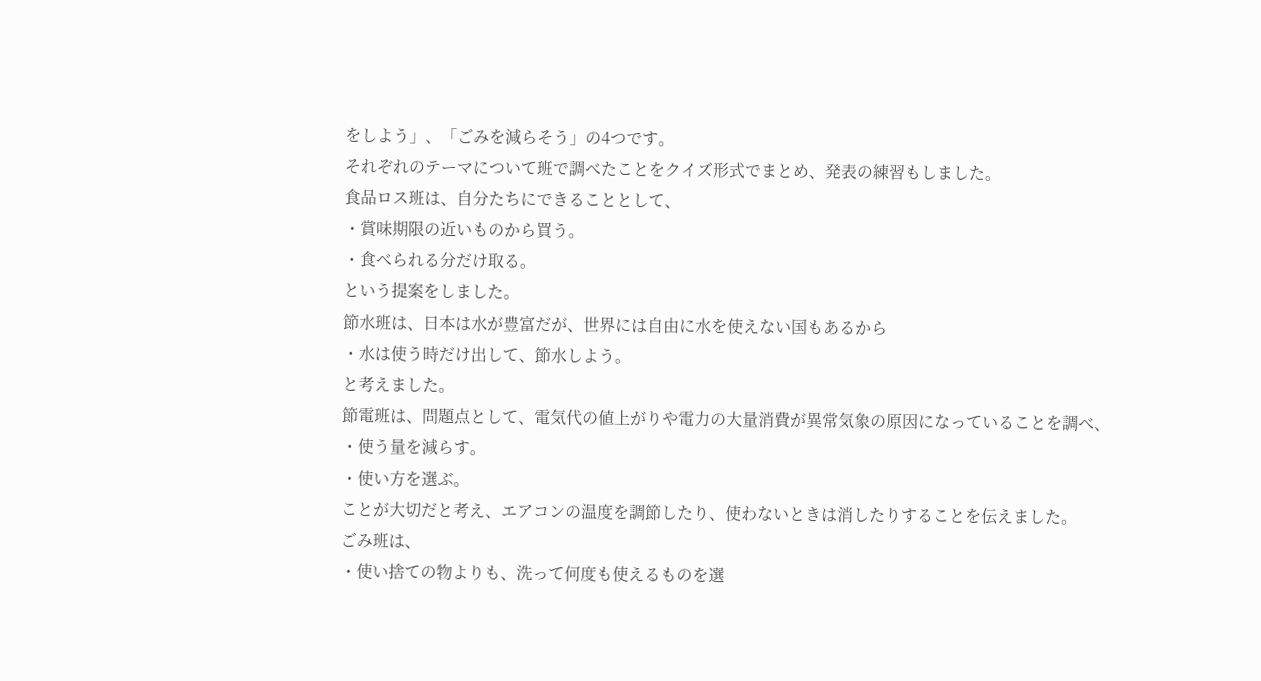をしよう」、「ごみを減らそう」の4つです。
それぞれのテーマについて班で調べたことをクイズ形式でまとめ、発表の練習もしました。
食品ロス班は、自分たちにできることとして、
・賞味期限の近いものから買う。
・食べられる分だけ取る。
という提案をしました。
節水班は、日本は水が豊富だが、世界には自由に水を使えない国もあるから
・水は使う時だけ出して、節水しよう。
と考えました。
節電班は、問題点として、電気代の値上がりや電力の大量消費が異常気象の原因になっていることを調べ、
・使う量を減らす。
・使い方を選ぶ。
ことが大切だと考え、エアコンの温度を調節したり、使わないときは消したりすることを伝えました。
ごみ班は、
・使い捨ての物よりも、洗って何度も使えるものを選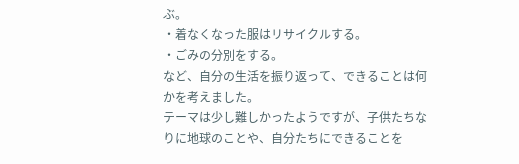ぶ。
・着なくなった服はリサイクルする。
・ごみの分別をする。
など、自分の生活を振り返って、できることは何かを考えました。
テーマは少し難しかったようですが、子供たちなりに地球のことや、自分たちにできることを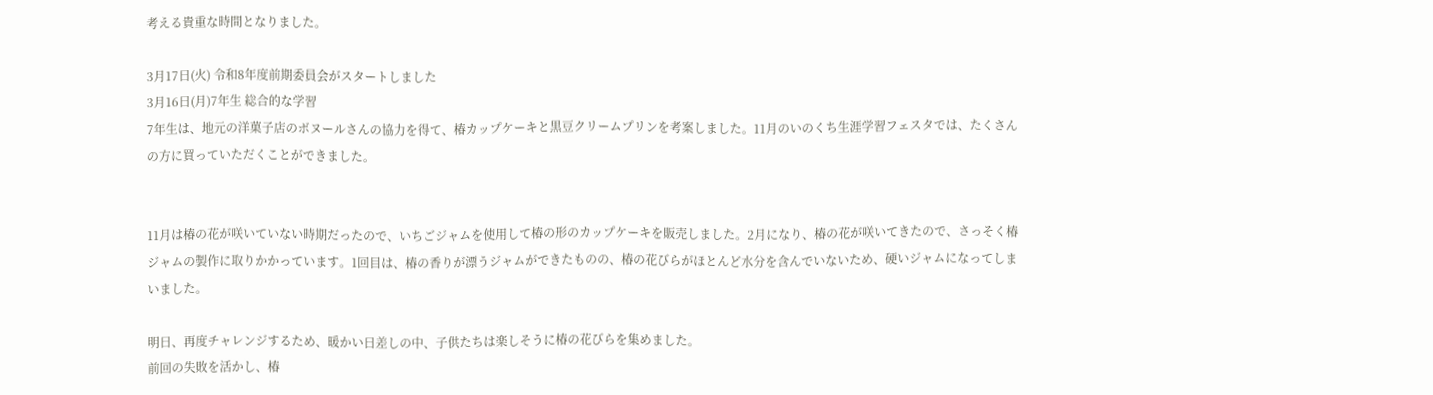考える貴重な時間となりました。

3月17日(火) 令和8年度前期委員会がスタートしました
3月16日(月)7年生 総合的な学習
7年生は、地元の洋菓子店のボヌールさんの協力を得て、椿カップケーキと黒豆クリームプリンを考案しました。11月のいのくち生涯学習フェスタでは、たくさんの方に買っていただくことができました。


11月は椿の花が咲いていない時期だったので、いちごジャムを使用して椿の形のカップケーキを販売しました。2月になり、椿の花が咲いてきたので、さっそく椿ジャムの製作に取りかかっています。1回目は、椿の香りが漂うジャムができたものの、椿の花びらがほとんど水分を含んでいないため、硬いジャムになってしまいました。

明日、再度チャレンジするため、暖かい日差しの中、子供たちは楽しそうに椿の花びらを集めました。
前回の失敗を活かし、椿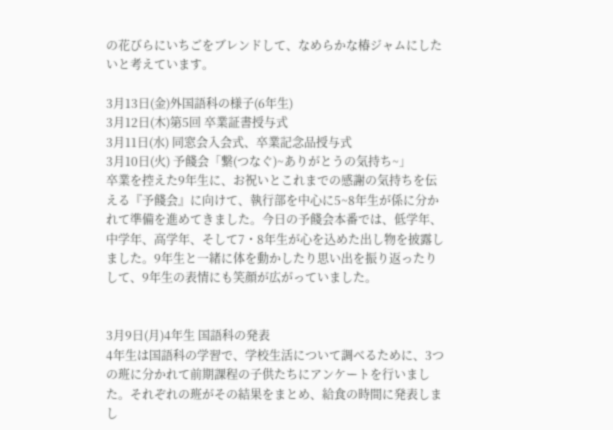の花びらにいちごをブレンドして、なめらかな椿ジャムにしたいと考えています。

3月13日(金)外国語科の様子(6年生)
3月12日(木)第5回 卒業証書授与式
3月11日(水) 同窓会入会式、卒業記念品授与式
3月10日(火) 予餞会「繋(つなぐ)~ありがとうの気持ち~」
卒業を控えた9年生に、お祝いとこれまでの感謝の気持ちを伝える『予餞会』に向けて、執行部を中心に5~8年生が係に分かれて準備を進めてきました。今日の予餞会本番では、低学年、中学年、高学年、そして7・8年生が心を込めた出し物を披露しました。9年生と一緒に体を動かしたり思い出を振り返ったりして、9年生の表情にも笑顔が広がっていました。


3月9日(月)4年生 国語科の発表
4年生は国語科の学習で、学校生活について調べるために、3つの班に分かれて前期課程の子供たちにアンケートを行いました。それぞれの班がその結果をまとめ、給食の時間に発表しまし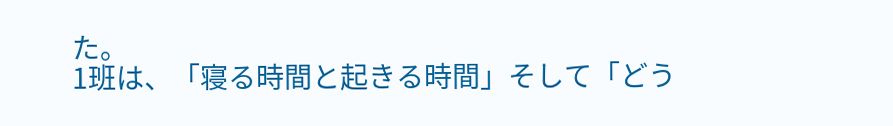た。
1班は、「寝る時間と起きる時間」そして「どう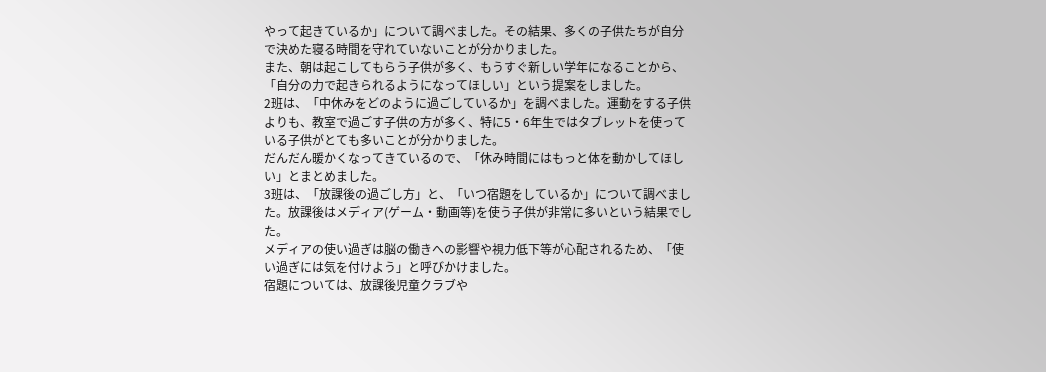やって起きているか」について調べました。その結果、多くの子供たちが自分で決めた寝る時間を守れていないことが分かりました。
また、朝は起こしてもらう子供が多く、もうすぐ新しい学年になることから、「自分の力で起きられるようになってほしい」という提案をしました。
2班は、「中休みをどのように過ごしているか」を調べました。運動をする子供よりも、教室で過ごす子供の方が多く、特に5・6年生ではタブレットを使っている子供がとても多いことが分かりました。
だんだん暖かくなってきているので、「休み時間にはもっと体を動かしてほしい」とまとめました。
3班は、「放課後の過ごし方」と、「いつ宿題をしているか」について調べました。放課後はメディア(ゲーム・動画等)を使う子供が非常に多いという結果でした。
メディアの使い過ぎは脳の働きへの影響や視力低下等が心配されるため、「使い過ぎには気を付けよう」と呼びかけました。
宿題については、放課後児童クラブや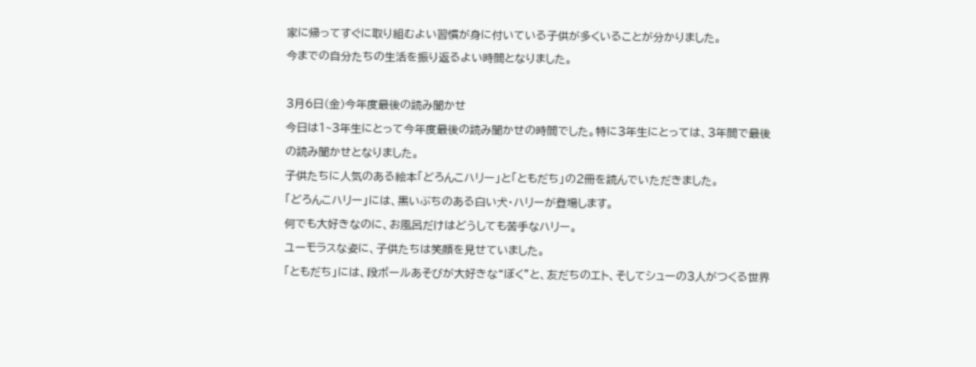家に帰ってすぐに取り組むよい習慣が身に付いている子供が多くいることが分かりました。
今までの自分たちの生活を振り返るよい時間となりました。

3月6日(金)今年度最後の読み聞かせ
今日は1~3年生にとって今年度最後の読み聞かせの時間でした。特に3年生にとっては、3年間で最後の読み聞かせとなりました。
子供たちに人気のある絵本「どろんこハリー」と「ともだち」の2冊を読んでいただきました。
「どろんこハリー」には、黒いぶちのある白い犬・ハリーが登場します。
何でも大好きなのに、お風呂だけはどうしても苦手なハリー。
ユーモラスな姿に、子供たちは笑顔を見せていました。
「ともだち」には、段ボールあそびが大好きな“ぼく”と、友だちのエト、そしてシューの3人がつくる世界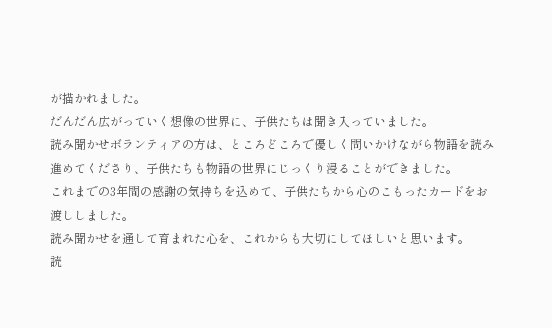が描かれました。
だんだん広がっていく想像の世界に、子供たちは聞き入っていました。
読み聞かせボランティアの方は、ところどころで優しく問いかけながら物語を読み進めてくださり、子供たちも物語の世界にじっくり浸ることができました。
これまでの3年間の感謝の気持ちを込めて、子供たちから心のこもったカードをお渡ししました。
読み聞かせを通して育まれた心を、これからも大切にしてほしいと思います。
読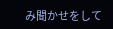み聞かせをして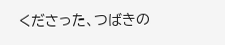くださった、つばきの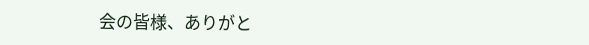会の皆様、ありがと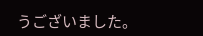うございました。